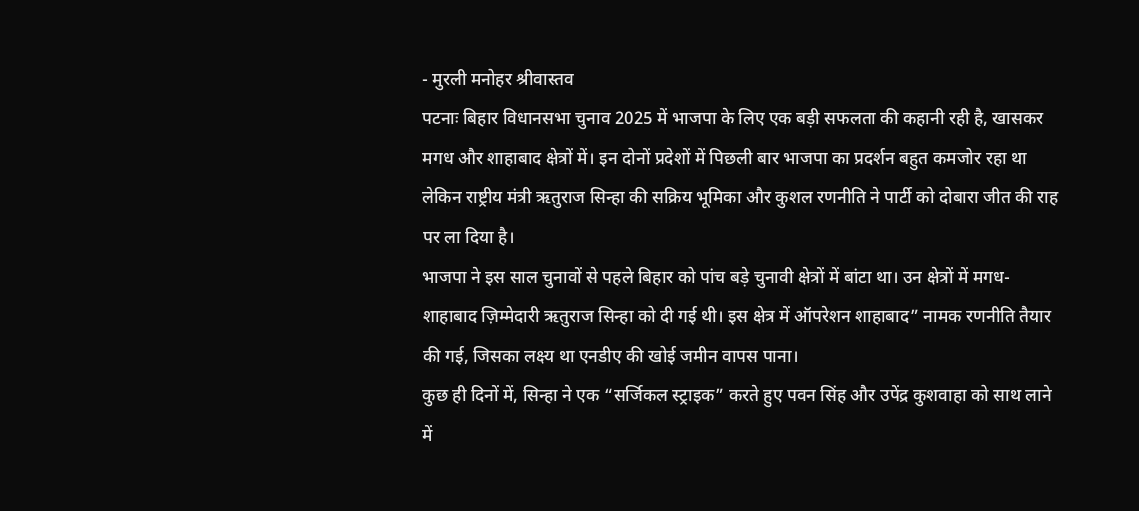- मुरली मनोहर श्रीवास्तव
पटनाः बिहार विधानसभा चुनाव 2025 में भाजपा के लिए एक बड़ी सफलता की कहानी रही है, खासकर मगध और शाहाबाद क्षेत्रों में। इन दोनों प्रदेशों में पिछली बार भाजपा का प्रदर्शन बहुत कमजोर रहा था लेकिन राष्ट्रीय मंत्री ऋतुराज सिन्हा की सक्रिय भूमिका और कुशल रणनीति ने पार्टी को दोबारा जीत की राह पर ला दिया है।
भाजपा ने इस साल चुनावों से पहले बिहार को पांच बड़े चुनावी क्षेत्रों में बांटा था। उन क्षेत्रों में मगध-शाहाबाद ज़िम्मेदारी ऋतुराज सिन्हा को दी गई थी। इस क्षेत्र में ऑपरेशन शाहाबाद” नामक रणनीति तैयार की गई, जिसका लक्ष्य था एनडीए की खोई जमीन वापस पाना।
कुछ ही दिनों में, सिन्हा ने एक “सर्जिकल स्ट्राइक” करते हुए पवन सिंह और उपेंद्र कुशवाहा को साथ लाने में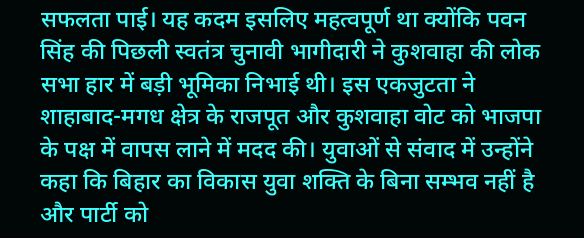सफलता पाई। यह कदम इसलिए महत्वपूर्ण था क्योंकि पवन सिंह की पिछली स्वतंत्र चुनावी भागीदारी ने कुशवाहा की लोक सभा हार में बड़ी भूमिका निभाई थी। इस एकजुटता ने शाहाबाद-मगध क्षेत्र के राजपूत और कुशवाहा वोट को भाजपा के पक्ष में वापस लाने में मदद की। युवाओं से संवाद में उन्होंने कहा कि बिहार का विकास युवा शक्ति के बिना सम्भव नहीं है और पार्टी को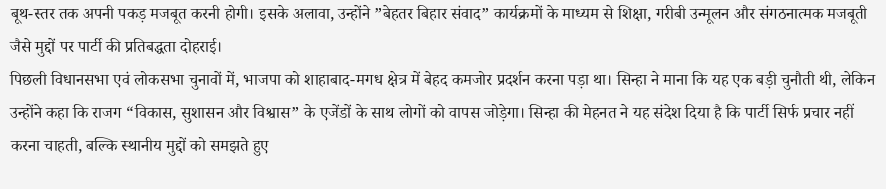बूथ-स्तर तक अपनी पकड़ मजबूत करनी होगी। इसके अलावा, उन्होंने ”बेहतर बिहार संवाद” कार्यक्रमों के माध्यम से शिक्षा, गरीबी उन्मूलन और संगठनात्मक मजबूती जैसे मुद्दों पर पार्टी की प्रतिबद्धता दोहराई।
पिछली विधानसभा एवं लोकसभा चुनावों में, भाजपा को शाहाबाद-मगध क्षेत्र में बेहद कमजोर प्रदर्शन करना पड़ा था। सिन्हा ने माना कि यह एक बड़ी चुनौती थी, लेकिन उन्होंने कहा कि राजग “विकास, सुशासन और विश्वास” के एजेंडों के साथ लोगों को वापस जोड़ेगा। सिन्हा की मेहनत ने यह संदेश दिया है कि पार्टी सिर्फ प्रचार नहीं करना चाहती, बल्कि स्थानीय मुद्दों को समझते हुए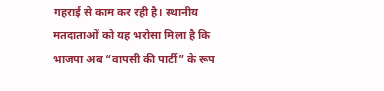गहराई से काम कर रही है। स्थानीय मतदाताओं को यह भरोसा मिला है कि भाजपा अब “वापसी की पार्टी” के रूप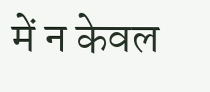में न केवल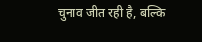चुनाव जीत रही है, बल्कि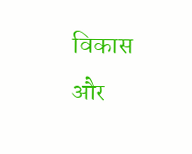विकास और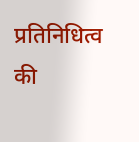प्रतिनिधित्व की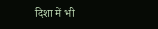दिशा में भी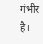गंभीर है।